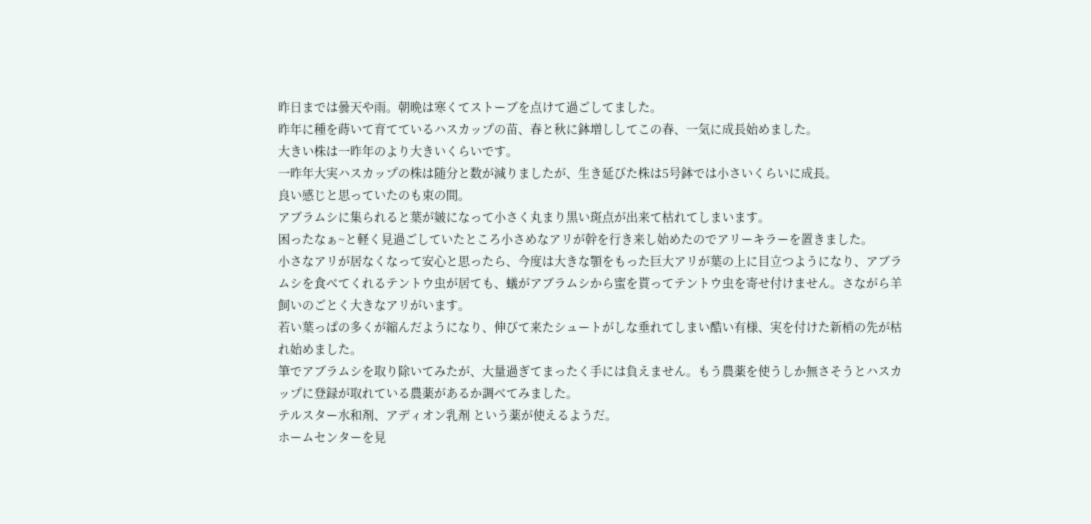昨日までは曇天や雨。朝晩は寒くてストーブを点けて過ごしてました。
昨年に種を蒔いて育てているハスカップの苗、春と秋に鉢増ししてこの春、一気に成長始めました。
大きい株は一昨年のより大きいくらいです。
一昨年大実ハスカップの株は随分と数が減りましたが、生き延びた株は5号鉢では小さいくらいに成長。
良い感じと思っていたのも束の間。
アブラムシに集られると葉が皴になって小さく丸まり黒い斑点が出来て枯れてしまいます。
困ったなぁ~と軽く見過ごしていたところ小さめなアリが幹を行き来し始めたのでアリーキラーを置きました。
小さなアリが居なくなって安心と思ったら、今度は大きな顎をもった巨大アリが葉の上に目立つようになり、アブラムシを食べてくれるテントウ虫が居ても、蟻がアブラムシから蜜を貰ってテントウ虫を寄せ付けません。さながら羊飼いのごとく大きなアリがいます。
若い葉っぱの多くが縮んだようになり、伸びて来たシュートがしな垂れてしまい酷い有様、実を付けた新梢の先が枯れ始めました。
筆でアブラムシを取り除いてみたが、大量過ぎてまったく手には負えません。もう農薬を使うしか無さそうとハスカップに登録が取れている農薬があるか調べてみました。
テルスター水和剤、アディオン乳剤 という薬が使えるようだ。
ホームセンターを見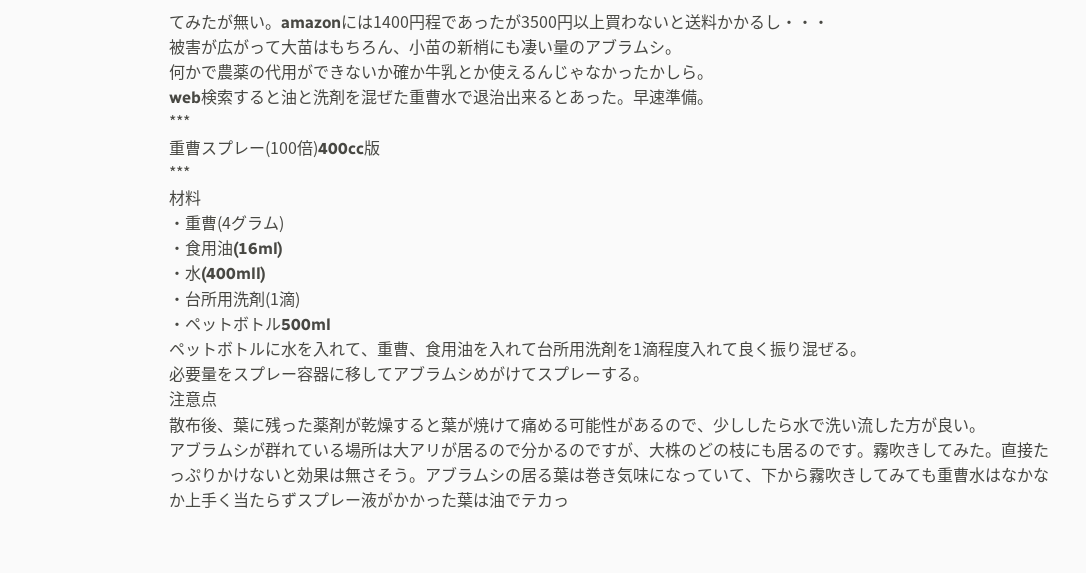てみたが無い。amazonには1400円程であったが3500円以上買わないと送料かかるし・・・
被害が広がって大苗はもちろん、小苗の新梢にも凄い量のアブラムシ。
何かで農薬の代用ができないか確か牛乳とか使えるんじゃなかったかしら。
web検索すると油と洗剤を混ぜた重曹水で退治出来るとあった。早速準備。
***
重曹スプレー(100倍)400cc版
***
材料
・重曹(4グラム)
・食用油(16ml)
・水(400mll)
・台所用洗剤(1滴)
・ペットボトル500ml
ペットボトルに水を入れて、重曹、食用油を入れて台所用洗剤を1滴程度入れて良く振り混ぜる。
必要量をスプレー容器に移してアブラムシめがけてスプレーする。
注意点
散布後、葉に残った薬剤が乾燥すると葉が焼けて痛める可能性があるので、少ししたら水で洗い流した方が良い。
アブラムシが群れている場所は大アリが居るので分かるのですが、大株のどの枝にも居るのです。霧吹きしてみた。直接たっぷりかけないと効果は無さそう。アブラムシの居る葉は巻き気味になっていて、下から霧吹きしてみても重曹水はなかなか上手く当たらずスプレー液がかかった葉は油でテカっ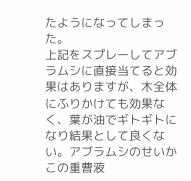たようになってしまった。
上記をスプレーしてアブラムシに直接当てると効果はありますが、木全体にふりかけても効果なく、葉が油でギトギトになり結果として良くない。アブラムシのせいかこの重曹液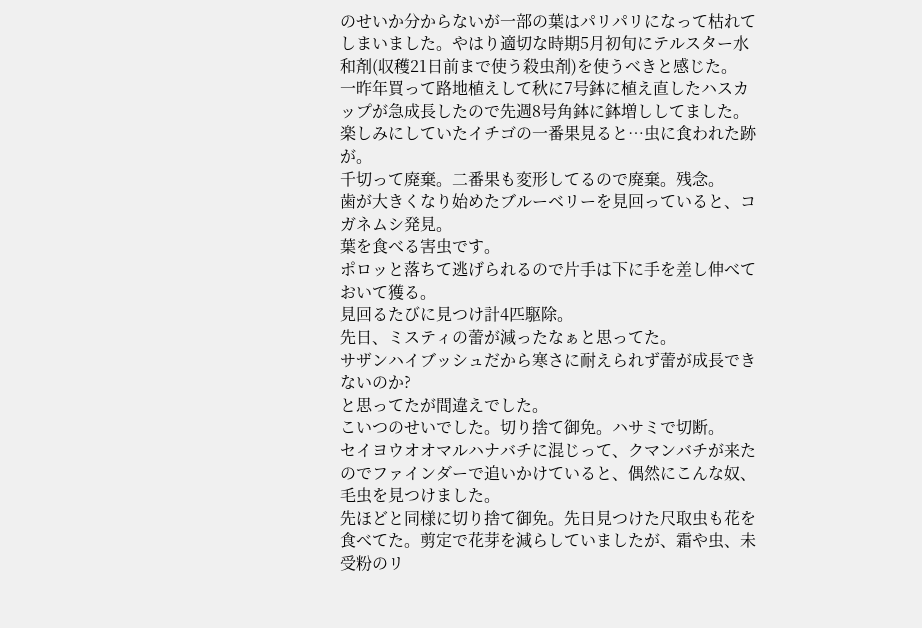のせいか分からないが一部の葉はパリパリになって枯れてしまいました。やはり適切な時期5月初旬にテルスター水和剤(収穫21日前まで使う殺虫剤)を使うべきと感じた。
一昨年買って路地植えして秋に7号鉢に植え直したハスカップが急成長したので先週8号角鉢に鉢増ししてました。
楽しみにしていたイチゴの一番果見ると…虫に食われた跡が。
千切って廃棄。二番果も変形してるので廃棄。残念。
歯が大きくなり始めたブルーベリーを見回っていると、コガネムシ発見。
葉を食べる害虫です。
ポロッと落ちて逃げられるので片手は下に手を差し伸べておいて獲る。
見回るたびに見つけ計4匹駆除。
先日、ミスティの蕾が減ったなぁと思ってた。
サザンハイブッシュだから寒さに耐えられず蕾が成長できないのか?
と思ってたが間違えでした。
こいつのせいでした。切り捨て御免。ハサミで切断。
セイヨウオオマルハナバチに混じって、クマンバチが来たのでファインダーで追いかけていると、偶然にこんな奴、毛虫を見つけました。
先ほどと同様に切り捨て御免。先日見つけた尺取虫も花を食べてた。剪定で花芽を減らしていましたが、霜や虫、未受粉のリ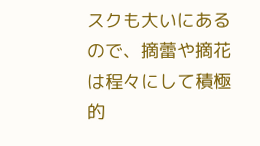スクも大いにあるので、摘蕾や摘花は程々にして積極的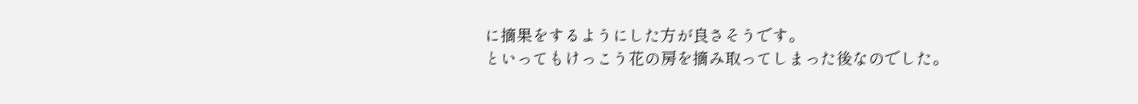に摘果をするようにした方が良さそうです。
といってもけっこう花の房を摘み取ってしまった後なのでした。